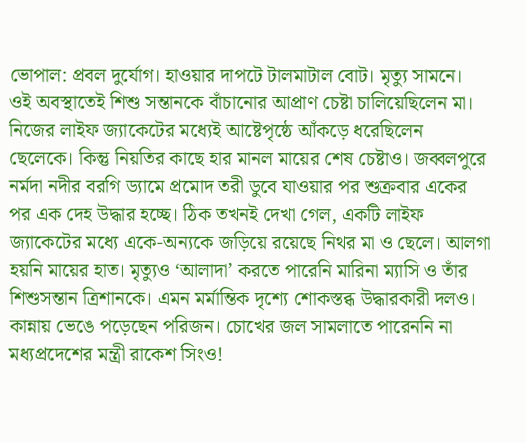ভোপাল: প্রবল দুর্যোগ। হাওয়ার দাপটে টালমাটাল বোট। মৃত্যু সামনে। ওই অবস্থাতেই শিশু সন্তানকে বাঁচানোর আপ্রাণ চেষ্টা চালিয়েছিলেন মা। নিজের লাইফ জ্যাকেটের মধ্যেই আষ্টেপৃষ্ঠে আঁকড়ে ধরেছিলেন ছেলেকে। কিন্তু নিয়তির কাছে হার মানল মায়ের শেষ চেষ্টাও। জব্বলপুরে নর্মদা নদীর বরগি ড্যামে প্রমোদ তরী ডুবে যাওয়ার পর শুক্রবার একের পর এক দেহ উদ্ধার হচ্ছে। ঠিক তখনই দেখা গেল, একটি লাইফ জ্যাকেটের মধ্যে একে-অন্যকে জড়িয়ে রয়েছে নিথর মা ও ছেলে। আলগা হয়নি মায়ের হাত। মৃত্যুও ‘আলাদা’ করতে পারেনি মারিনা ম্যাসি ও তাঁর শিশুসন্তান ত্রিশানকে। এমন মর্মান্তিক দৃশ্যে শোকস্তব্ধ উদ্ধারকারী দলও। কান্নায় ভেঙে পড়েছেন পরিজন। চোখের জল সামলাতে পারেননি না মধ্যপ্রদেশের মন্ত্রী রাকেশ সিংও!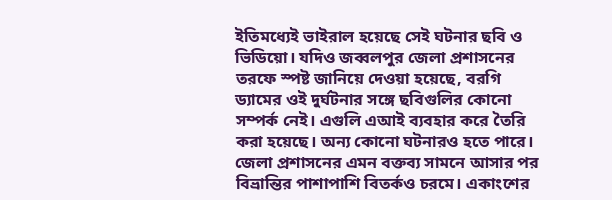ইতিমধ্যেই ভাইরাল হয়েছে সেই ঘটনার ছবি ও ভিডিয়ো। যদিও জব্বলপুর জেলা প্রশাসনের তরফে স্পষ্ট জানিয়ে দেওয়া হয়েছে, বরগি ড্যামের ওই দুর্ঘটনার সঙ্গে ছবিগুলির কোনো সম্পর্ক নেই। এগুলি এআই ব্যবহার করে তৈরি করা হয়েছে। অন্য কোনো ঘটনারও হতে পারে। জেলা প্রশাসনের এমন বক্তব্য সামনে আসার পর বিভ্রান্তির পাশাপাশি বিতর্কও চরমে। একাংশের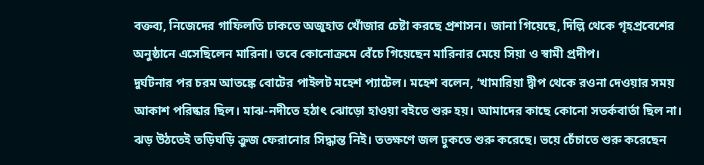বক্তব্য, নিজেদের গাফিলতি ঢাকতে অজুহাত খোঁজার চেষ্টা করছে প্রশাসন। জানা গিয়েছে, দিল্লি থেকে গৃহপ্রবেশের অনুষ্ঠানে এসেছিলেন মারিনা। তবে কোনোক্রমে বেঁচে গিয়েছেন মারিনার মেয়ে সিয়া ও স্বামী প্রদীপ।
দুর্ঘটনার পর চরম আতঙ্কে বোটের পাইলট মহেশ প্যাটেল। মহেশ বলেন, ‘খামারিয়া দ্বীপ থেকে রওনা দেওয়ার সময় আকাশ পরিষ্কার ছিল। মাঝ-নদীতে হঠাৎ ঝোড়ো হাওয়া বইতে শুরু হয়। আমাদের কাছে কোনো সতর্কবার্তা ছিল না। ঝড় উঠতেই তড়িঘড়ি ক্রুজ ফেরানোর সিদ্ধান্ত নিই। ততক্ষণে জল ঢুকতে শুরু করেছে। ভয়ে চেঁচাতে শুরু করেছেন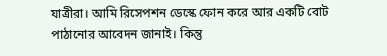যাত্রীরা। আমি রিসেপশন ডেস্কে ফোন করে আর একটি বোট পাঠানোর আবেদন জানাই। কিন্তু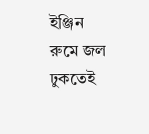ইঞ্জিন রুমে জল ঢুকতেই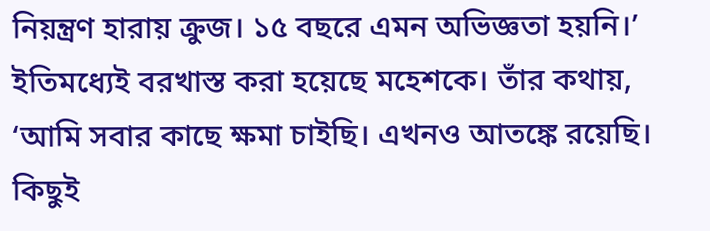নিয়ন্ত্রণ হারায় ক্রুজ। ১৫ বছরে এমন অভিজ্ঞতা হয়নি।’ ইতিমধ্যেই বরখাস্ত করা হয়েছে মহেশকে। তাঁর কথায়, ‘আমি সবার কাছে ক্ষমা চাইছি। এখনও আতঙ্কে রয়েছি। কিছুই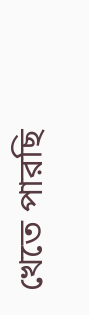খেতে পারছি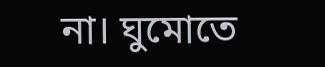না। ঘুমোতে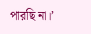পারছি না।’